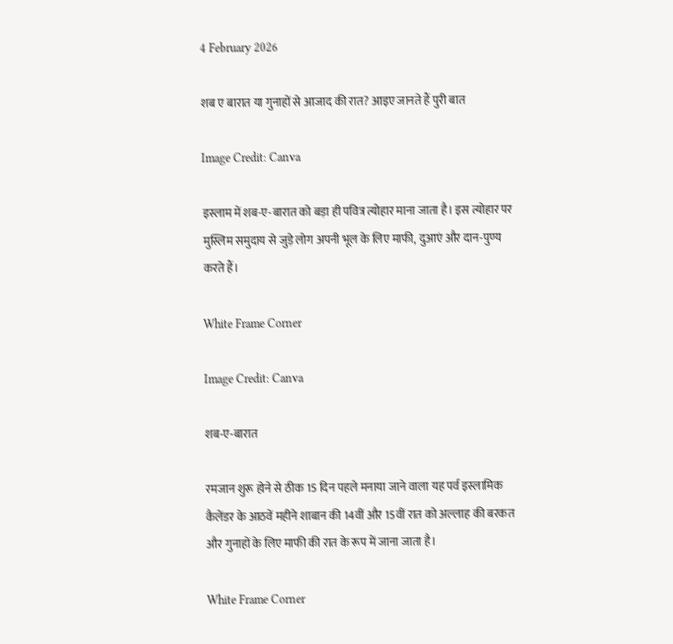4 February 2026

शब ए बारात या गुनाहों से आजाद की रात? आइए जानते हैं पुरी बात

Image Credit: Canva

इस्लाम में शब-ए-बारात को बड़ा ही पवित्र त्योहार माना जाता है। इस त्योहार पर मुस्लिम समुदाय से जुड़े लोग अपनी भूल के लिए माफी, दुआएं और दान-पुण्य करते हैं।

White Frame Corner

Image Credit: Canva

शब-ए-बारात

रमजान शुरू होने से ठीक 15 दिन पहले मनाया जाने वाला यह पर्व इस्लामिक कैलेंडर के आठवें महीने शाबान की 14वीं और 15वीं रात को अल्लाह की बरकत और गुनाहों के लिए माफी की रात के रूप में जाना जाता है।

White Frame Corner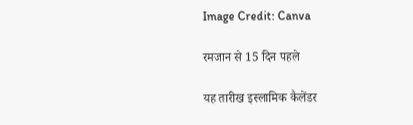Image Credit: Canva

रमजान से 15 दिन पहले

यह तारीख इस्लामिक कैलेंडर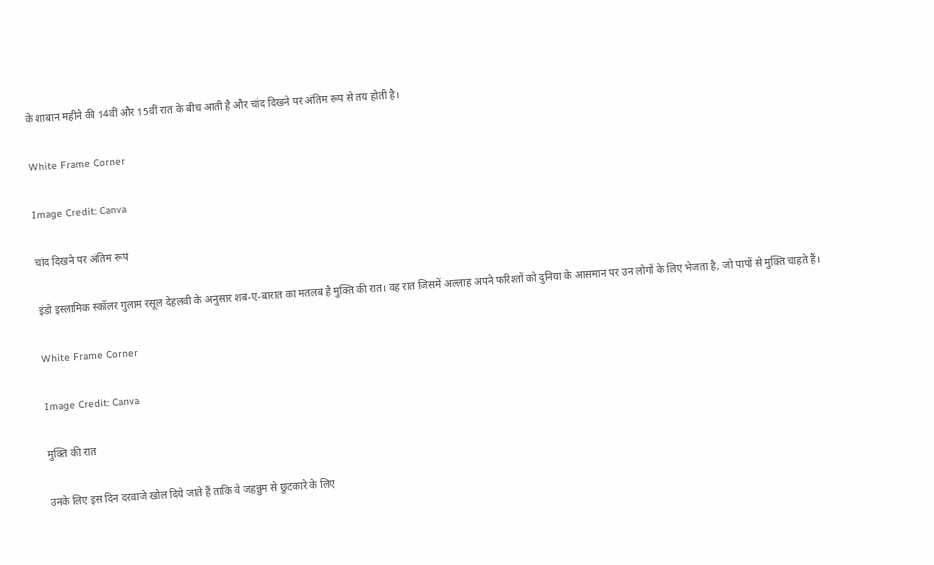के शाबान महीने की 14वीं और 15वीं रात के बीच आती है और चांद दिखने पर अंतिम रूप से तय होती है।

White Frame Corner

Image Credit: Canva

चांद दिखने पर अंतिम रूप

इंडो इस्लामिक स्कॉलर गुलाम रसूल देहलवी के अनुसार शब-ए-बारात का मतलब है मुक्ति की रात। वह रात जिसमें अल्लाह अपने फरिश्तों को दुनिया के आसमान पर उन लोगों के लिए भेजता है, जो पापों से मुक्ति चाहते हैं।

White Frame Corner

Image Credit: Canva

मुक्ति की रात

उनके लिए इस दिन दरवाजे खोल दिये जाते हैं ताकि वे जहन्नुम से छुटकारे के लिए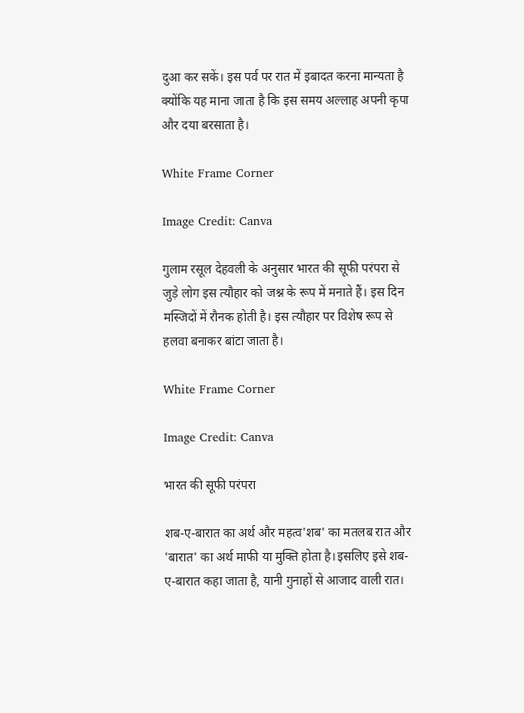दुआ कर सकें। इस पर्व पर रात में इबादत करना मान्यता है क्योंकि यह माना जाता है कि इस समय अल्लाह अपनी कृपा और दया बरसाता है।

White Frame Corner

Image Credit: Canva

गुलाम रसूल देहवली के अनुसार भारत की सूफी परंपरा से जुड़े लोग इस त्यौहार को जश्न के रूप में मनाते हैं। इस दिन मस्जिदों में रौनक होती है। इस त्यौहार पर विशेष रूप से हलवा बनाकर बांटा जाता है।

White Frame Corner

Image Credit: Canva

भारत की सूफी परंपरा

शब-ए-बारात का अर्थ और महत्व'शब' का मतलब रात और 'बारात' का अर्थ माफी या मुक्ति होता है।इसलिए इसे शब-ए-बारात कहा जाता है, यानी गुनाहों से आजाद वाली रात।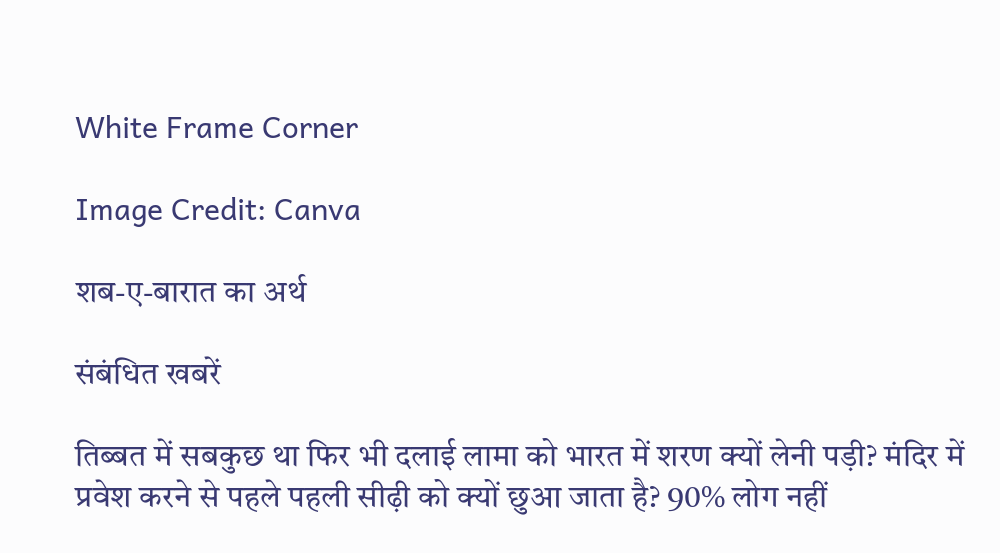White Frame Corner

Image Credit: Canva

शब-ए-बारात का अर्थ

संबंधित खबरें

तिब्बत में सबकुछ था फिर भी दलाई लामा को भारत में शरण क्यों लेनी पड़ी? मंदिर में प्रवेश करने से पहले पहली सीढ़ी को क्यों छुआ जाता है? 90% लोग नहीं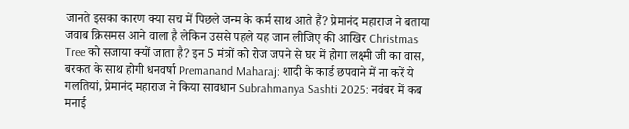जानते इसका कारण क्या सच में पिछले जन्म के कर्म साथ आते हैं? प्रेमानंद महाराज ने बताया जवाब क्रिसमस आने वाला है लेकिन उससे पहले यह जान लीजिए की आखिर Christmas Tree को सजाया क्यों जाता है? इन 5 मंत्रों को रोज जपने से घर में होगा लक्ष्मी जी का वास, बरकत के साथ होगी धनवर्षा Premanand Maharaj: शादी के कार्ड छपवाने में ना करें ये गलतियां, प्रेमानंद महाराज ने किया सावधान Subrahmanya Sashti 2025: नवंबर में कब मनाई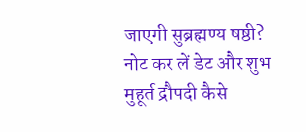जाएगी सुब्रह्मण्य षष्ठी? नोट कर लें डेट और शुभ मुहूर्त द्रौपदी कैसे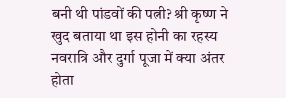बनी थी पांडवों की पत्नी? श्री कृष्ण ने खुद बताया था इस होनी का रहस्य नवरात्रि और दुर्गा पूजा में क्या अंतर होता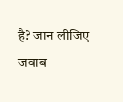है? जान लीजिए जवाब